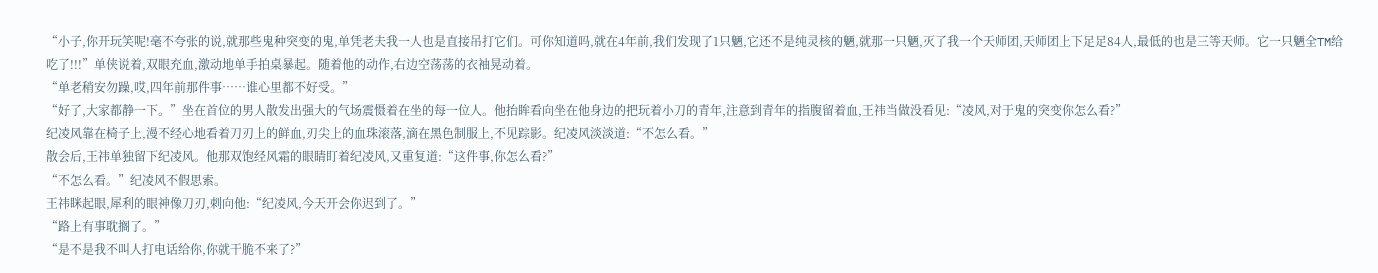“小子,你开玩笑呢!毫不夸张的说,就那些鬼种突变的鬼,单凭老夫我一人也是直接吊打它们。可你知道吗,就在4年前,我们发现了1只魉,它还不是纯灵核的魉,就那一只魉,灭了我一个天师团,天师团上下足足84人,最低的也是三等天师。它一只魉全TM给吃了!!!”单侠说着,双眼充血,激动地单手拍桌暴起。随着他的动作,右边空荡荡的衣袖晃动着。
“单老稍安勿躁,哎,四年前那件事……谁心里都不好受。”
“好了,大家都静一下。”坐在首位的男人散发出强大的气场震慑着在坐的每一位人。他抬眸看向坐在他身边的把玩着小刀的青年,注意到青年的指腹留着血,王祎当做没看见:“凌风,对于鬼的突变你怎么看?”
纪凌风靠在椅子上,漫不经心地看着刀刃上的鲜血,刃尖上的血珠滚落,滴在黑色制服上,不见踪影。纪凌风淡淡道:“不怎么看。”
散会后,王祎单独留下纪凌风。他那双饱经风霜的眼睛盯着纪凌风,又重复道:“这件事,你怎么看?”
“不怎么看。”纪凌风不假思索。
王祎眯起眼,犀利的眼神像刀刃,刺向他:“纪凌风,今天开会你迟到了。”
“路上有事耽搁了。”
“是不是我不叫人打电话给你,你就干脆不来了?”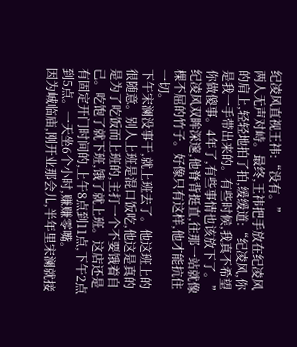纪凌风直视王祎:“没有。”
两人无声对峙。最终,王祎把手放在纪凌风的肩上,轻轻地拍了拍,缓缓道:“纪凌风,你是我一手带出来的。有些时候,我真不希望你做傻事。4年了,有些事情也该放下了。”
纪凌风双眸深邃,他脊背挺直,往那一站就像棵不屈的竹子。好像只有这样,他才能抗住一切。
下午宋澜没事干,就上班去了。他这班上的很随意。别人上班是混口饭吃,他这是真的是为了吃饭而上班的,主打一个不要饿着自己。吃饱了就下班,饿了就上班。这店还是有固定开门时间的,上午8点到11点,下午2点到5点。一天坐6个小时,赚赚零嘴。
因为峸临庙,刚开业那会儿,半年里宋澜就接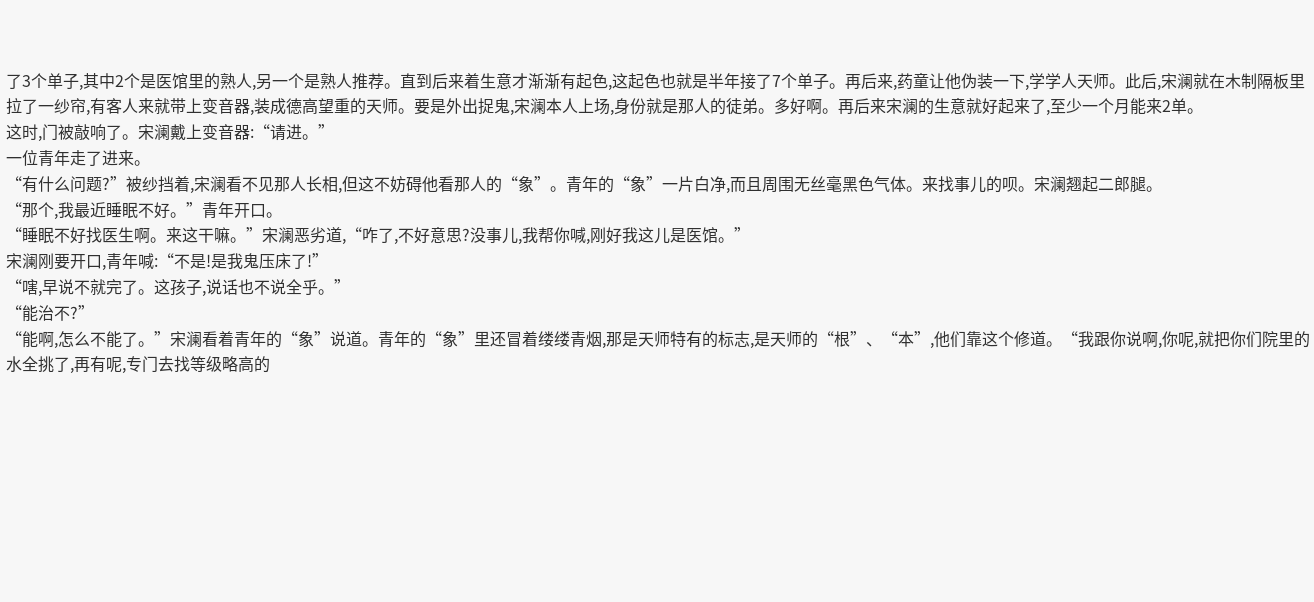了3个单子,其中2个是医馆里的熟人,另一个是熟人推荐。直到后来着生意才渐渐有起色,这起色也就是半年接了7个单子。再后来,药童让他伪装一下,学学人天师。此后,宋澜就在木制隔板里拉了一纱帘,有客人来就带上变音器,装成德高望重的天师。要是外出捉鬼,宋澜本人上场,身份就是那人的徒弟。多好啊。再后来宋澜的生意就好起来了,至少一个月能来2单。
这时,门被敲响了。宋澜戴上变音器:“请进。”
一位青年走了进来。
“有什么问题?”被纱挡着,宋澜看不见那人长相,但这不妨碍他看那人的“象”。青年的“象”一片白净,而且周围无丝毫黑色气体。来找事儿的呗。宋澜翘起二郎腿。
“那个,我最近睡眠不好。”青年开口。
“睡眠不好找医生啊。来这干嘛。”宋澜恶劣道,“咋了,不好意思?没事儿,我帮你喊,刚好我这儿是医馆。”
宋澜刚要开口,青年喊:“不是!是我鬼压床了!”
“嗐,早说不就完了。这孩子,说话也不说全乎。”
“能治不?”
“能啊,怎么不能了。”宋澜看着青年的“象”说道。青年的“象”里还冒着缕缕青烟,那是天师特有的标志,是天师的“根”、“本”,他们靠这个修道。“我跟你说啊,你呢,就把你们院里的水全挑了,再有呢,专门去找等级略高的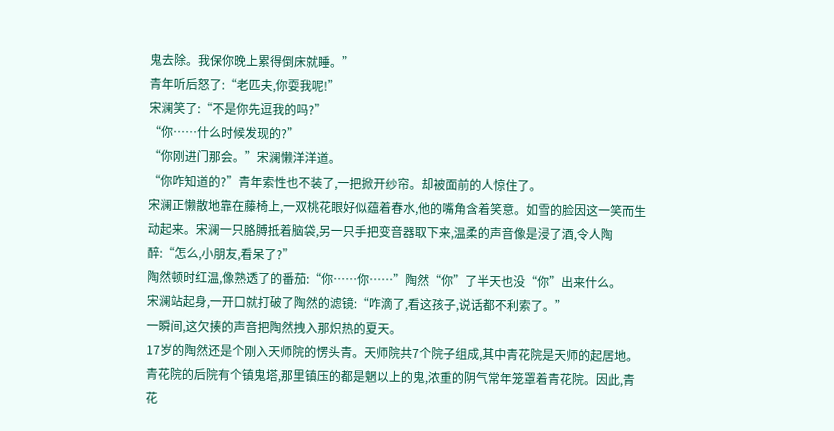鬼去除。我保你晚上累得倒床就睡。”
青年听后怒了:“老匹夫,你耍我呢!”
宋澜笑了:“不是你先逗我的吗?”
“你……什么时候发现的?”
“你刚进门那会。”宋澜懒洋洋道。
“你咋知道的?”青年索性也不装了,一把掀开纱帘。却被面前的人惊住了。
宋澜正懒散地靠在藤椅上,一双桃花眼好似蕴着春水,他的嘴角含着笑意。如雪的脸因这一笑而生动起来。宋澜一只胳膊抵着脑袋,另一只手把变音器取下来,温柔的声音像是浸了酒,令人陶醉:“怎么,小朋友,看呆了?”
陶然顿时红温,像熟透了的番茄:“你……你……”陶然“你”了半天也没“你”出来什么。
宋澜站起身,一开口就打破了陶然的滤镜:“咋滴了,看这孩子,说话都不利索了。”
一瞬间,这欠揍的声音把陶然拽入那炽热的夏天。
17岁的陶然还是个刚入天师院的愣头青。天师院共7个院子组成,其中青花院是天师的起居地。青花院的后院有个镇鬼塔,那里镇压的都是魍以上的鬼,浓重的阴气常年笼罩着青花院。因此,青花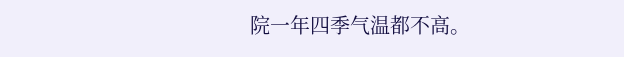院一年四季气温都不高。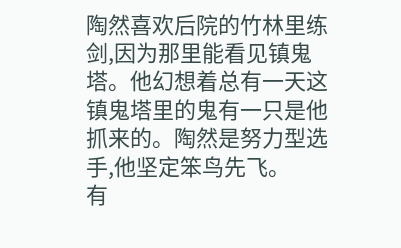陶然喜欢后院的竹林里练剑,因为那里能看见镇鬼塔。他幻想着总有一天这镇鬼塔里的鬼有一只是他抓来的。陶然是努力型选手,他坚定笨鸟先飞。
有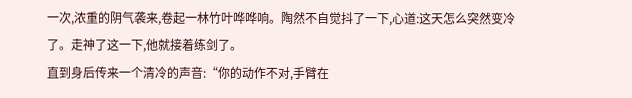一次,浓重的阴气袭来,卷起一林竹叶哗哗响。陶然不自觉抖了一下,心道:这天怎么突然变冷了。走神了这一下,他就接着练剑了。
直到身后传来一个清冷的声音:“你的动作不对,手臂在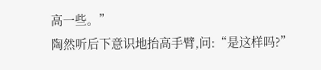高一些。”
陶然听后下意识地抬高手臂,问:“是这样吗?”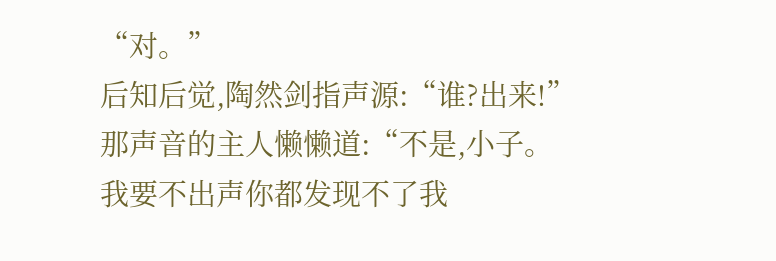“对。”
后知后觉,陶然剑指声源:“谁?出来!”
那声音的主人懒懒道:“不是,小子。我要不出声你都发现不了我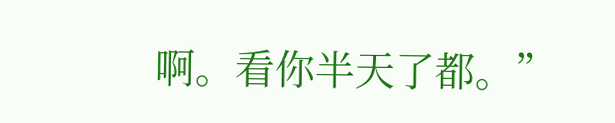啊。看你半天了都。”